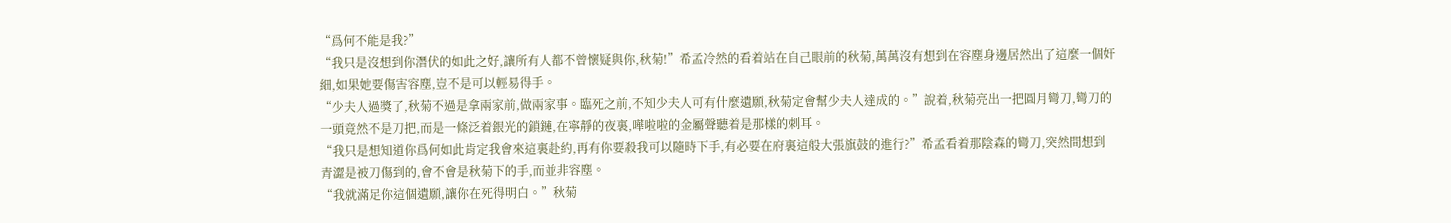“爲何不能是我?”
“我只是沒想到你潛伏的如此之好,讓所有人都不曾懷疑與你,秋菊!”希孟冷然的看着站在自己眼前的秋菊,萬萬沒有想到在容塵身邊居然出了這麼一個奸細,如果她要傷害容塵,豈不是可以輕易得手。
“少夫人過獎了,秋菊不過是拿兩家前,做兩家事。臨死之前,不知少夫人可有什麼遺願,秋菊定會幫少夫人達成的。”說着,秋菊亮出一把圓月彎刀,彎刀的一頭竟然不是刀把,而是一條泛着銀光的鎖鏈,在寧靜的夜裏,嘩啦啦的金屬聲聽着是那樣的刺耳。
“我只是想知道你爲何如此肯定我會來這裏赴約,再有你要殺我可以隨時下手,有必要在府裏這般大張旗鼓的進行?”希孟看着那陰森的彎刀,突然間想到青澀是被刀傷到的,會不會是秋菊下的手,而並非容塵。
“我就滿足你這個遺願,讓你在死得明白。”秋菊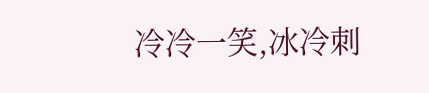冷冷一笑,冰冷刺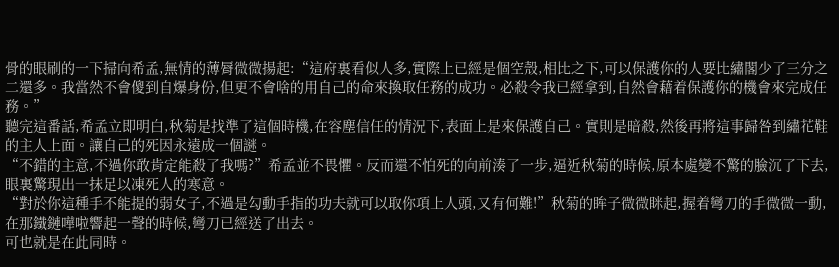骨的眼刷的一下掃向希孟,無情的薄脣微微揚起:“這府裏看似人多,實際上已經是個空殼,相比之下,可以保護你的人要比繡閣少了三分之二還多。我當然不會傻到自爆身份,但更不會啥的用自己的命來換取任務的成功。必殺令我已經拿到,自然會藉着保護你的機會來完成任務。”
聽完這番話,希孟立即明白,秋菊是找準了這個時機,在容塵信任的情況下,表面上是來保護自己。實則是暗殺,然後再將這事歸咎到繡花鞋的主人上面。讓自己的死因永遠成一個謎。
“不錯的主意,不過你敢肯定能殺了我嗎?”希孟並不畏懼。反而還不怕死的向前湊了一步,逼近秋菊的時候,原本處變不驚的臉沉了下去,眼裏驚現出一抹足以凍死人的寒意。
“對於你這種手不能提的弱女子,不過是勾動手指的功夫就可以取你項上人頭,又有何難!”秋菊的眸子微微眯起,握着彎刀的手微微一動,在那鐵鏈嘩啦響起一聲的時候,彎刀已經送了出去。
可也就是在此同時。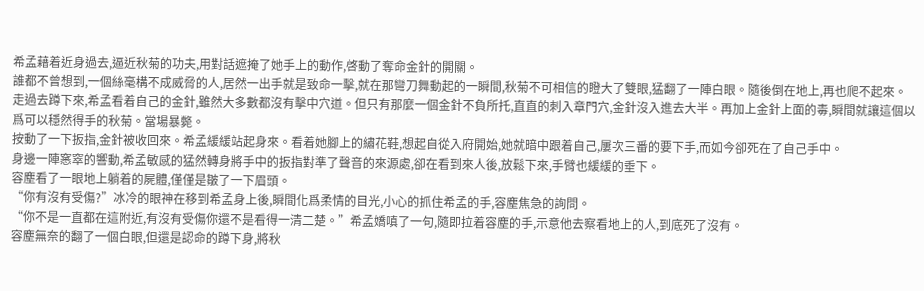希孟藉着近身過去,逼近秋菊的功夫,用對話遮掩了她手上的動作,啓動了奪命金針的開關。
誰都不曾想到,一個絲毫構不成威脅的人,居然一出手就是致命一擊,就在那彎刀舞動起的一瞬間,秋菊不可相信的瞪大了雙眼,猛翻了一陣白眼。隨後倒在地上,再也爬不起來。
走過去蹲下來,希孟看着自己的金針,雖然大多數都沒有擊中穴道。但只有那麼一個金針不負所托,直直的刺入章門穴,金針沒入進去大半。再加上金針上面的毒,瞬間就讓這個以爲可以穩然得手的秋菊。當場暴斃。
按動了一下扳指,金針被收回來。希孟緩緩站起身來。看着她腳上的繡花鞋,想起自從入府開始,她就暗中跟着自己,屢次三番的要下手,而如今卻死在了自己手中。
身邊一陣窸窣的響動,希孟敏感的猛然轉身將手中的扳指對準了聲音的來源處,卻在看到來人後,放鬆下來,手臂也緩緩的垂下。
容塵看了一眼地上躺着的屍體,僅僅是皺了一下眉頭。
“你有沒有受傷?”冰冷的眼神在移到希孟身上後,瞬間化爲柔情的目光,小心的抓住希孟的手,容塵焦急的詢問。
“你不是一直都在這附近,有沒有受傷你還不是看得一清二楚。”希孟嬌嗔了一句,隨即拉着容塵的手,示意他去察看地上的人,到底死了沒有。
容塵無奈的翻了一個白眼,但還是認命的蹲下身,將秋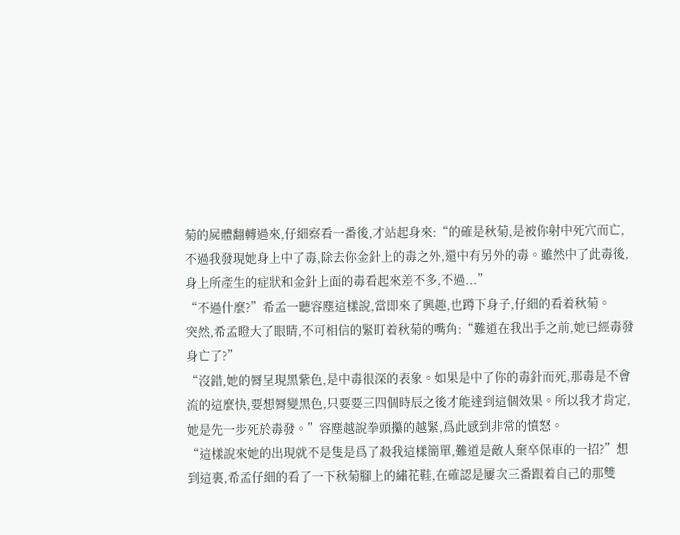菊的屍體翻轉過來,仔細察看一番後,才站起身來:“的確是秋菊,是被你射中死穴而亡,不過我發現她身上中了毒,除去你金針上的毒之外,還中有另外的毒。雖然中了此毒後,身上所產生的症狀和金針上面的毒看起來差不多,不過...”
“不過什麼?”希孟一聽容塵這樣說,當即來了興趣,也蹲下身子,仔細的看着秋菊。
突然,希孟瞪大了眼睛,不可相信的緊盯着秋菊的嘴角:“難道在我出手之前,她已經毒發身亡了?”
“沒錯,她的脣呈現黑紫色,是中毒很深的表象。如果是中了你的毒針而死,那毒是不會流的這麼快,要想脣變黑色,只要要三四個時辰之後才能達到這個效果。所以我才肯定,她是先一步死於毒發。”容塵越說拳頭攥的越緊,爲此感到非常的憤怒。
“這樣說來她的出現就不是隻是爲了殺我這樣簡單,難道是敵人棄卒保車的一招?”想到這裏,希孟仔細的看了一下秋菊腳上的繡花鞋,在確認是屢次三番跟着自己的那雙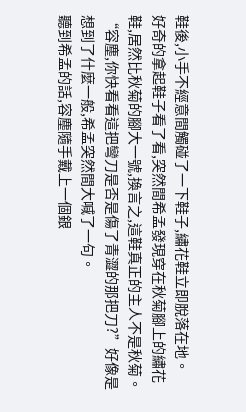鞋後,小手不經意間觸碰了一下鞋子,繡花鞋立即脫落在地。
好奇的拿起鞋子看了看,突然間希孟發現穿在秋菊腳上的繡花鞋,居然比秋菊的腳大一號,換言之,這鞋真正的主人不是秋菊。
“容塵,你快看看這把彎刀是否是傷了青澀的那把刀?”好像是想到了什麼一般,希孟突然間大喊了一句。
聽到希孟的話,容塵隨手戴上一個銀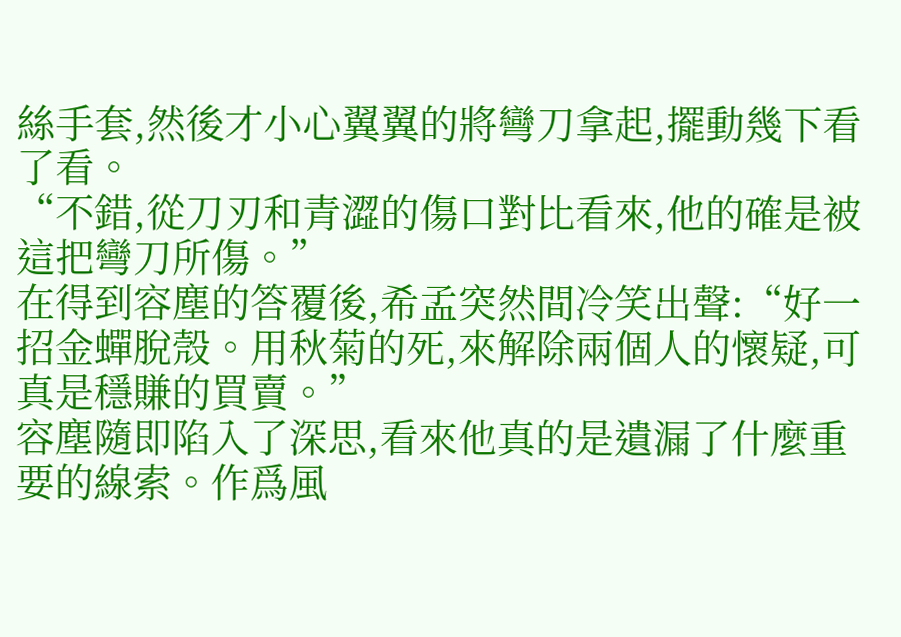絲手套,然後才小心翼翼的將彎刀拿起,擺動幾下看了看。
“不錯,從刀刃和青澀的傷口對比看來,他的確是被這把彎刀所傷。”
在得到容塵的答覆後,希孟突然間冷笑出聲:“好一招金蟬脫殼。用秋菊的死,來解除兩個人的懷疑,可真是穩賺的買賣。”
容塵隨即陷入了深思,看來他真的是遺漏了什麼重要的線索。作爲風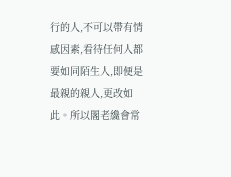行的人,不可以帶有情感因素,看待任何人都要如同陌生人,即便是最親的親人,更改如此。所以閣老纔會常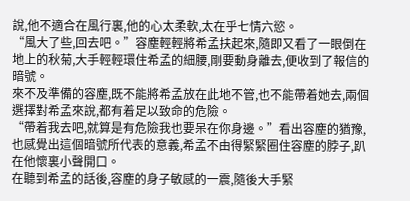說,他不適合在風行裏,他的心太柔軟,太在乎七情六慾。
“風大了些,回去吧。”容塵輕輕將希孟扶起來,隨即又看了一眼倒在地上的秋菊,大手輕輕環住希孟的細腰,剛要動身離去,便收到了報信的暗號。
來不及準備的容塵,既不能將希孟放在此地不管,也不能帶着她去,兩個選擇對希孟來說,都有着足以致命的危險。
“帶着我去吧,就算是有危險我也要呆在你身邊。”看出容塵的猶豫,也感覺出這個暗號所代表的意義,希孟不由得緊緊圈住容塵的脖子,趴在他懷裏小聲開口。
在聽到希孟的話後,容塵的身子敏感的一震,隨後大手緊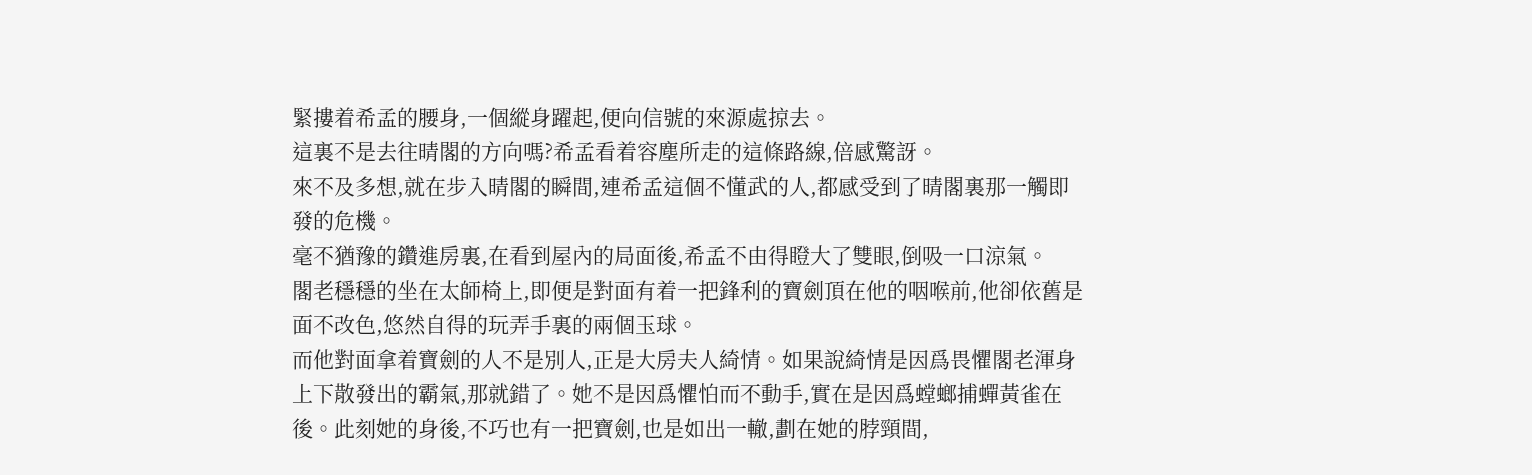緊摟着希孟的腰身,一個縱身躍起,便向信號的來源處掠去。
這裏不是去往晴閣的方向嗎?希孟看着容塵所走的這條路線,倍感驚訝。
來不及多想,就在步入晴閣的瞬間,連希孟這個不懂武的人,都感受到了晴閣裏那一觸即發的危機。
毫不猶豫的鑽進房裏,在看到屋內的局面後,希孟不由得瞪大了雙眼,倒吸一口涼氣。
閣老穩穩的坐在太師椅上,即便是對面有着一把鋒利的寶劍頂在他的咽喉前,他卻依舊是面不改色,悠然自得的玩弄手裏的兩個玉球。
而他對面拿着寶劍的人不是別人,正是大房夫人綺情。如果說綺情是因爲畏懼閣老渾身上下散發出的霸氣,那就錯了。她不是因爲懼怕而不動手,實在是因爲螳螂捕蟬黃雀在後。此刻她的身後,不巧也有一把寶劍,也是如出一轍,劃在她的脖頸間,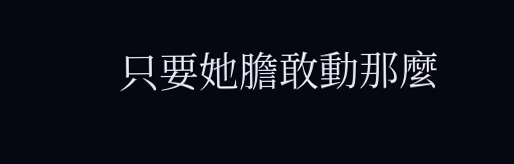只要她膽敢動那麼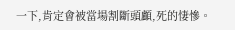一下,肯定會被當場割斷頭顱,死的悽慘。